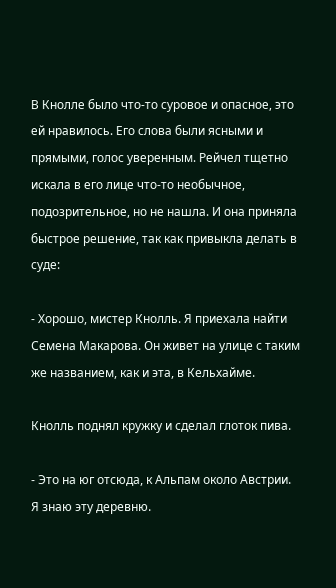В Кнолле было что-то суровое и опасное, это ей нравилось. Его слова были ясными и прямыми, голос уверенным. Рейчел тщетно искала в его лице что-то необычное, подозрительное, но не нашла. И она приняла быстрое решение, так как привыкла делать в суде:

- Хорошо, мистер Кнолль. Я приехала найти Семена Макарова. Он живет на улице с таким же названием, как и эта, в Кельхайме.

Кнолль поднял кружку и сделал глоток пива.

- Это на юг отсюда, к Альпам около Австрии. Я знаю эту деревню.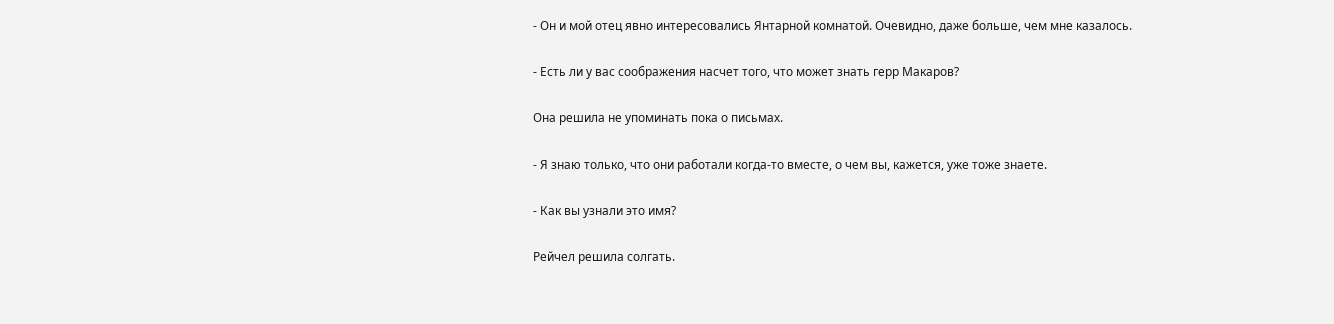- Он и мой отец явно интересовались Янтарной комнатой. Очевидно, даже больше, чем мне казалось.

- Есть ли у вас соображения насчет того, что может знать герр Макаров?

Она решила не упоминать пока о письмах.

- Я знаю только, что они работали когда-то вместе, о чем вы, кажется, уже тоже знаете.

- Как вы узнали это имя?

Рейчел решила солгать.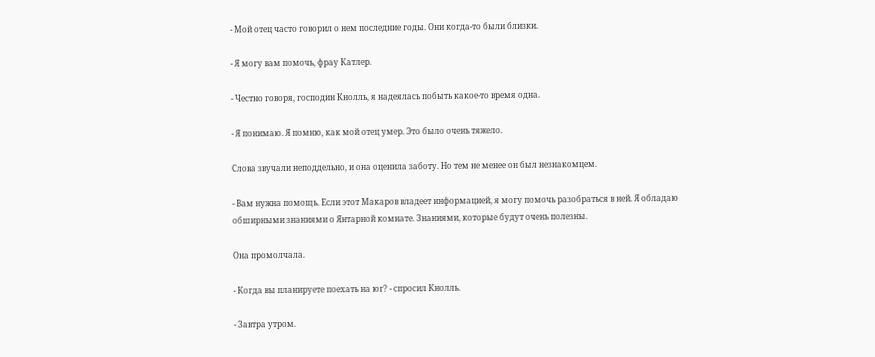- Мой отец часто говорил о нем последние годы. Они когда-то были близки.

- Я могу вам помочь, фрау Катлер.

- Честно говоря, господин Кнолль, я надеялась побыть какое-то время одна.

- Я понимаю. Я помню, как мой отец умер. Это было очень тяжело.

Слова звучали неподдельно, и она оценила заботу. Но тем не менее он был незнакомцем.

- Вам нужна помощь. Если этот Макаров владеет информацией, я могу помочь разобраться в ней. Я обладаю обширными знаниями о Янтарной комнате. Знаниями, которые будут очень полезны.

Она промолчала.

- Когда вы планируете поехать на юг? - спросил Кнолль.

- Завтра утром.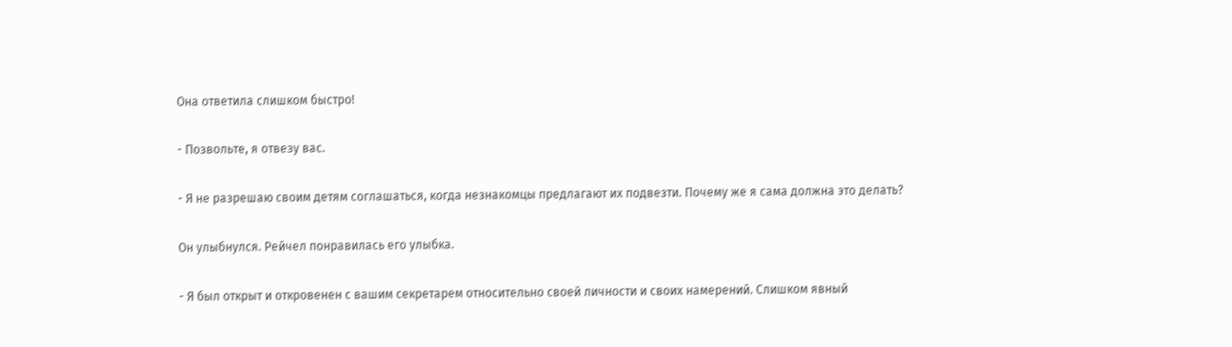Она ответила слишком быстро!

- Позвольте, я отвезу вас.

- Я не разрешаю своим детям соглашаться, когда незнакомцы предлагают их подвезти. Почему же я сама должна это делать?

Он улыбнулся. Рейчел понравилась его улыбка.

- Я был открыт и откровенен с вашим секретарем относительно своей личности и своих намерений. Слишком явный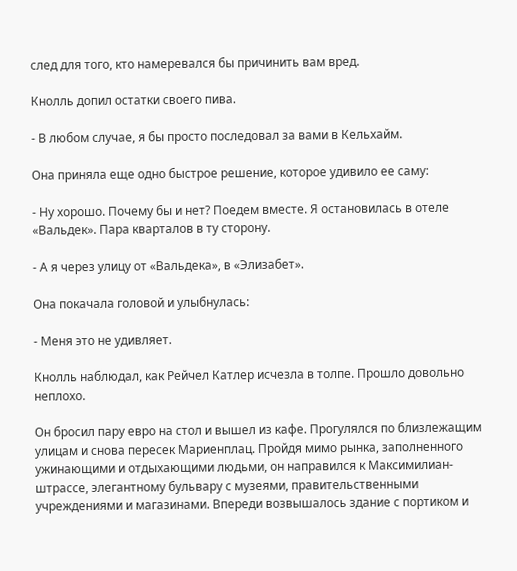след для того, кто намеревался бы причинить вам вред.

Кнолль допил остатки своего пива.

- В любом случае, я бы просто последовал за вами в Кельхайм.

Она приняла еще одно быстрое решение, которое удивило ее саму:

- Ну хорошо. Почему бы и нет? Поедем вместе. Я остановилась в отеле «Вальдек». Пара кварталов в ту сторону.

- А я через улицу от «Вальдека», в «Элизабет».

Она покачала головой и улыбнулась:

- Меня это не удивляет.

Кнолль наблюдал, как Рейчел Катлер исчезла в толпе. Прошло довольно неплохо.

Он бросил пару евро на стол и вышел из кафе. Прогулялся по близлежащим улицам и снова пересек Мариенплац. Пройдя мимо рынка, заполненного ужинающими и отдыхающими людьми, он направился к Максимилиан-штрассе, элегантному бульвару с музеями, правительственными учреждениями и магазинами. Впереди возвышалось здание с портиком и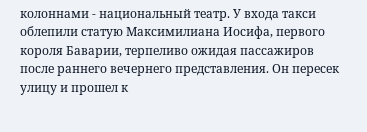колоннами - национальный театр. У входа такси облепили статую Максимилиана Иосифа, первого короля Баварии, терпеливо ожидая пассажиров после раннего вечернего представления. Он пересек улицу и прошел к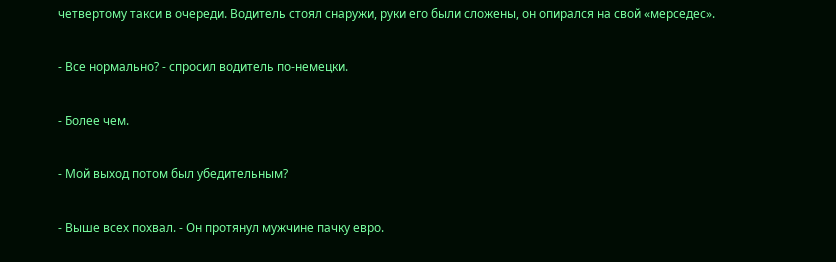четвертому такси в очереди. Водитель стоял снаружи, руки его были сложены, он опирался на свой «мерседес».

- Все нормально? - спросил водитель по-немецки.

- Более чем.

- Мой выход потом был убедительным?

- Выше всех похвал. - Он протянул мужчине пачку евро.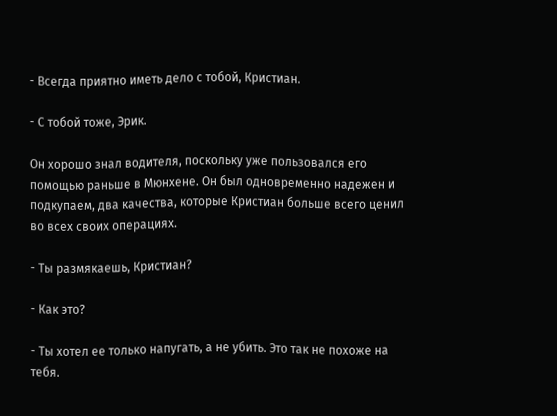- Всегда приятно иметь дело с тобой, Кристиан.

- С тобой тоже, Эрик.

Он хорошо знал водителя, поскольку уже пользовался его помощью раньше в Мюнхене. Он был одновременно надежен и подкупаем, два качества, которые Кристиан больше всего ценил во всех своих операциях.

- Ты размякаешь, Кристиан?

- Как это?

- Ты хотел ее только напугать, а не убить. Это так не похоже на тебя.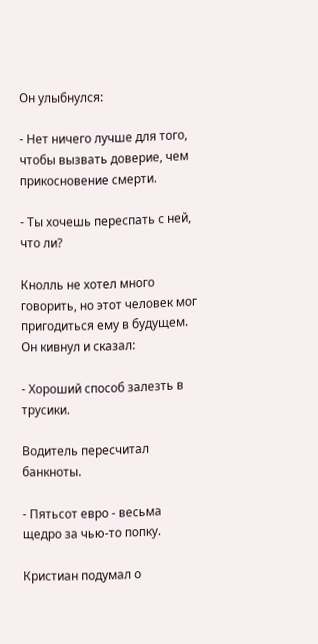Он улыбнулся:

- Нет ничего лучше для того, чтобы вызвать доверие, чем прикосновение смерти.

- Ты хочешь переспать с ней, что ли?

Кнолль не хотел много говорить, но этот человек мог пригодиться ему в будущем. Он кивнул и сказал:

- Хороший способ залезть в трусики.

Водитель пересчитал банкноты.

- Пятьсот евро - весьма щедро за чью-то попку.

Кристиан подумал о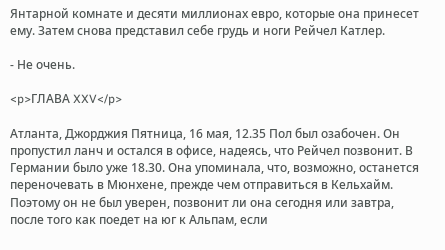Янтарной комнате и десяти миллионах евро, которые она принесет ему. Затем снова представил себе грудь и ноги Рейчел Катлер.

- Не очень.

<p>ГЛАВА XXV</p>

Атланта, Джорджия Пятница, 16 мая, 12.35 Пол был озабочен. Он пропустил ланч и остался в офисе, надеясь, что Рейчел позвонит. В Германии было уже 18.30. Она упоминала, что, возможно, останется переночевать в Мюнхене, прежде чем отправиться в Кельхайм. Поэтому он не был уверен, позвонит ли она сегодня или завтра, после того как поедет на юг к Альпам, если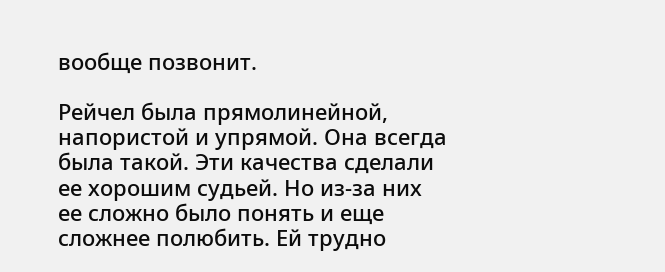вообще позвонит.

Рейчел была прямолинейной, напористой и упрямой. Она всегда была такой. Эти качества сделали ее хорошим судьей. Но из-за них ее сложно было понять и еще сложнее полюбить. Ей трудно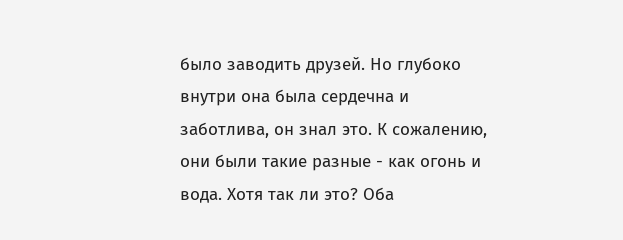было заводить друзей. Но глубоко внутри она была сердечна и заботлива, он знал это. К сожалению, они были такие разные - как огонь и вода. Хотя так ли это? Оба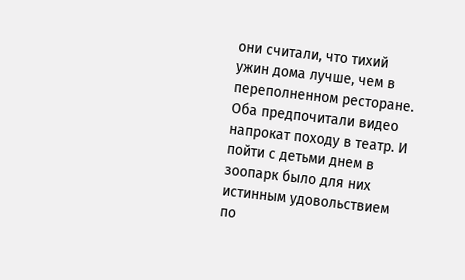они считали, что тихий ужин дома лучше, чем в переполненном ресторане. Оба предпочитали видео напрокат походу в театр. И пойти с детьми днем в зоопарк было для них истинным удовольствием по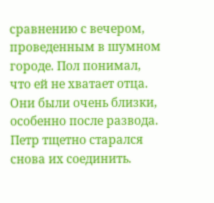сравнению с вечером, проведенным в шумном городе. Пол понимал, что ей не хватает отца. Они были очень близки, особенно после развода. Петр тщетно старался снова их соединить.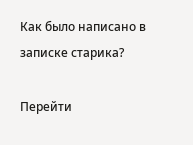Как было написано в записке старика?

Перейти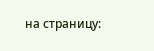на страницу: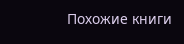Похожие книги